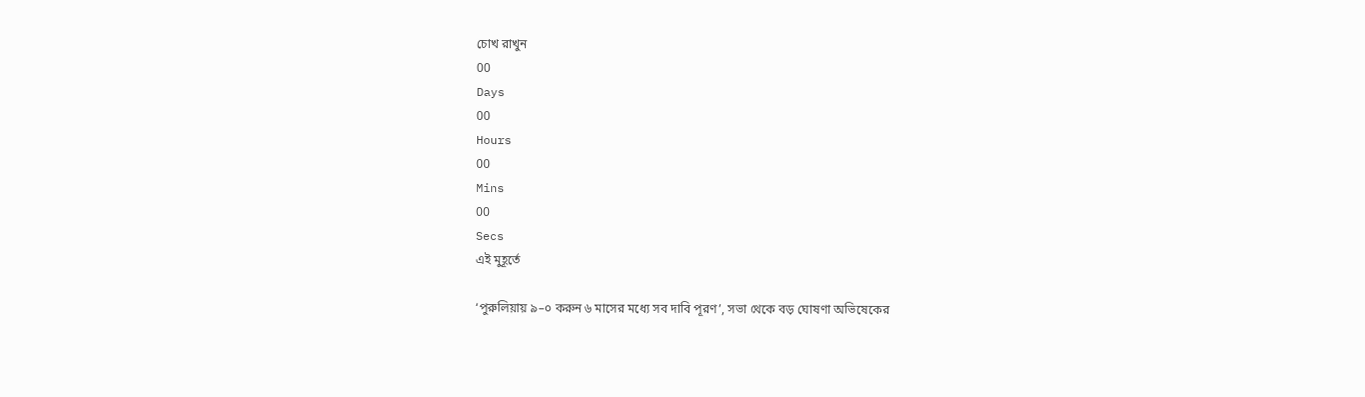চোখ রাখুন
00
Days
00
Hours
00
Mins
00
Secs
এই মুহূর্তে

‘পুরুলিয়ায় ৯–০ করুন ৬ মাসের মধ্যে সব দাবি পূরণ’, সভা থেকে বড় ঘোষণা অভিষেকের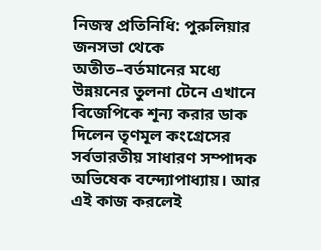নিজস্ব প্রতিনিধি: পুরুলিয়ার জনসভা থেকে অতীত–বর্তমানের মধ্যে উন্নয়নের তুলনা টেনে এখানে বিজেপিকে শূন্য করার ডাক দিলেন তৃণমূল কংগ্রেসের সর্বভারতীয় সাধারণ সম্পাদক অভিষেক বন্দ্যোপাধ্যায়। আর এই কাজ করলেই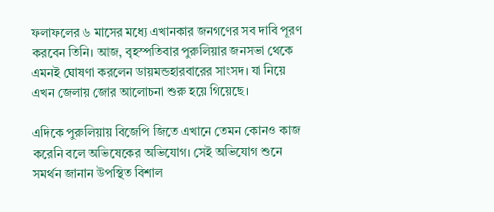ফলাফলের ৬ মাসের মধ্যে এখানকার জনগণের সব দাবি পূরণ করবেন তিনি। আজ, বৃহস্পতিবার পুরুলিয়ার জনসভা থেকে এমনই ঘোষণা করলেন ডায়মন্ডহারবারের সাংসদ। যা নিয়ে এখন জেলায় জোর আলোচনা শুরু হয়ে গিয়েছে।

এদিকে পুরুলিয়ায় বিজেপি জিতে এখানে তেমন কোনও কাজ করেনি বলে অভিষেকের অভিযোগ। সেই অভিযোগ শুনে সমর্থন জানান উপস্থিত বিশাল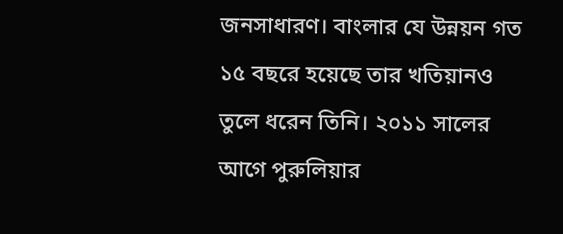জনসাধারণ। বাংলার যে উন্নয়ন গত ১৫ বছরে হয়েছে তার খতিয়ানও তুলে ধরেন তিনি। ২০১১ সালের আগে পুরুলিয়ার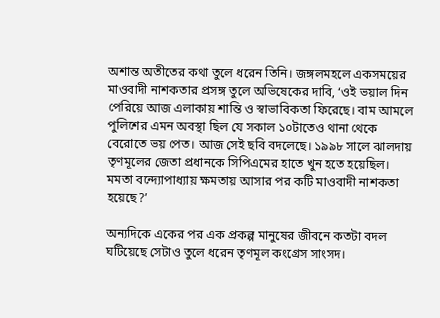অশান্ত অতীতের কথা তুলে ধরেন তিনি। জঙ্গলমহলে একসময়ের মাওবাদী নাশকতার প্রসঙ্গ তুলে অভিষেকের দাবি, ‘ওই ভয়াল দিন পেরিয়ে আজ এলাকায় শান্তি ও স্বাভাবিকতা ফিরেছে। বাম আমলে পুলিশের এমন অবস্থা ছিল যে সকাল ১০টাতেও থানা থেকে বেরোতে ভয় পেত। আজ সেই ছবি বদলেছে। ১৯৯৮ সালে ঝালদায় তৃণমূলের জেতা প্রধানকে সিপিএমের হাতে খুন হতে হয়েছিল। মমতা বন্দ্যোপাধ্যায় ক্ষমতায় আসার পর কটি মাওবাদী নাশকতা হয়েছে?’

অন্যদিকে একের পর এক প্রকল্প মানুষের জীবনে কতটা বদল ঘটিয়েছে সেটাও তুলে ধরেন তৃণমূল কংগ্রেস সাংসদ।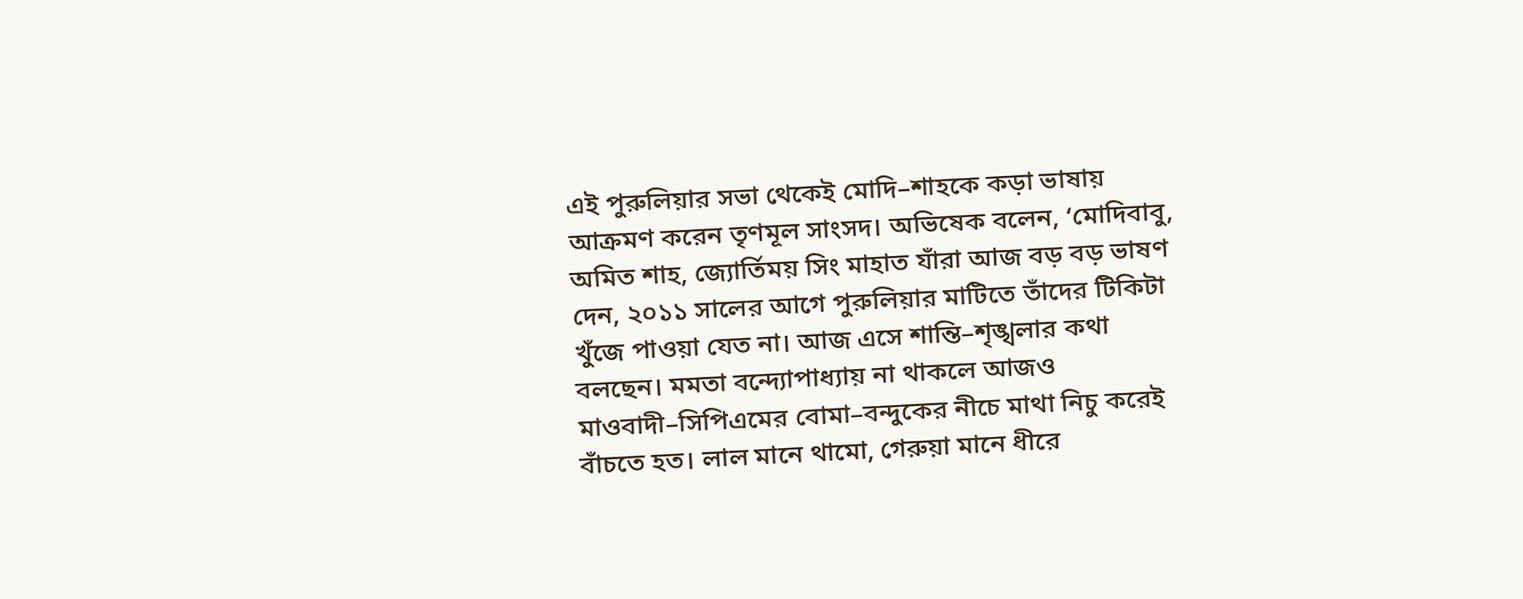এই পুরুলিয়ার সভা থেকেই মোদি–শাহকে কড়া ভাষায় আক্রমণ করেন তৃণমূল সাংসদ। অভিষেক বলেন, ‘মোদিবাবু, অমিত শাহ, জ্যোর্তিময় সিং মাহাত যাঁরা আজ বড় বড় ভাষণ দেন, ২০১১ সালের আগে পুরুলিয়ার মাটিতে তাঁদের টিকিটা খুঁজে পাওয়া যেত না। আজ এসে শান্তি–শৃঙ্খলার কথা বলছেন। মমতা বন্দ্যোপাধ্যায় না থাকলে আজও মাওবাদী–সিপিএমের বোমা–বন্দুকের নীচে মাথা নিচু করেই বাঁচতে হত। লাল মানে থামো, গেরুয়া মানে ধীরে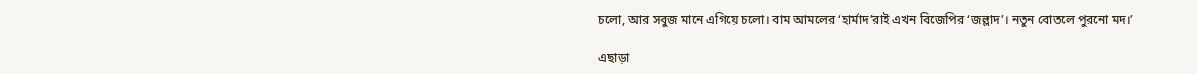চলো, আর সবুজ মানে এগিয়ে চলো। বাম আমলের ‘হার্মাদ’রাই এখন বিজেপির ‘জল্লাদ’। নতুন বোতলে পুরনো মদ।’

এছাড়া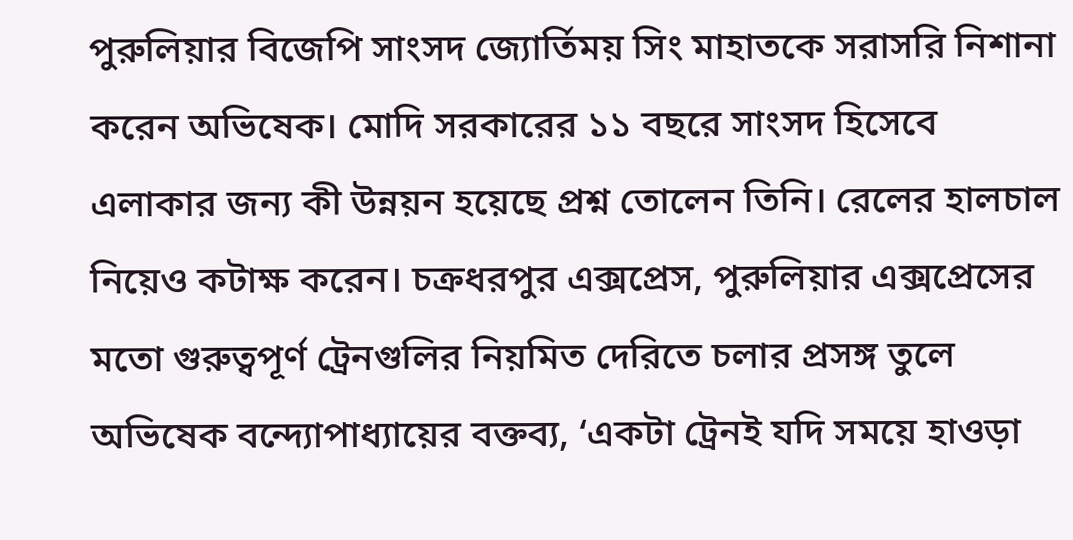পুরুলিয়ার বিজেপি সাংসদ জ্যোর্তিময় সিং মাহাতকে সরাসরি নিশানা করেন অভিষেক। মোদি সরকারের ১১ বছরে সাংসদ হিসেবে এলাকার জন্য কী উন্নয়ন হয়েছে প্রশ্ন তোলেন তিনি। রেলের হালচাল নিয়েও কটাক্ষ করেন। চক্রধরপুর এক্সপ্রেস, পুরুলিয়ার এক্সপ্রেসের মতো গুরুত্বপূর্ণ ট্রেনগুলির নিয়মিত দেরিতে চলার প্রসঙ্গ তুলে অভিষেক বন্দ্যোপাধ্যায়ের বক্তব্য, ‘একটা ট্রেনই যদি সময়ে হাওড়া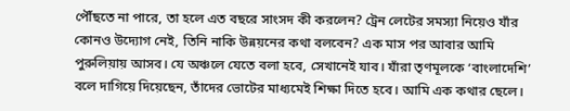পৌঁছতে না পারে, তা হলে এত বছরে সাংসদ কী করলেন? ট্রেন লেটের সমস্যা নিয়েও যাঁর কোনও উদ্যোগ নেই, তিনি নাকি উন্নয়নের কথা বলবেন? এক মাস পর আবার আমি পুরুলিয়ায় আসব। যে অঞ্চলে যেতে বলা হবে, সেখানেই যাব। যাঁরা তৃণমূলকে ‘বাংলাদেশি’ বলে দাগিয়ে দিয়েছেন, তাঁদের ভোটের মাধ্যমেই শিক্ষা দিতে হবে। আমি এক কথার ছেলে।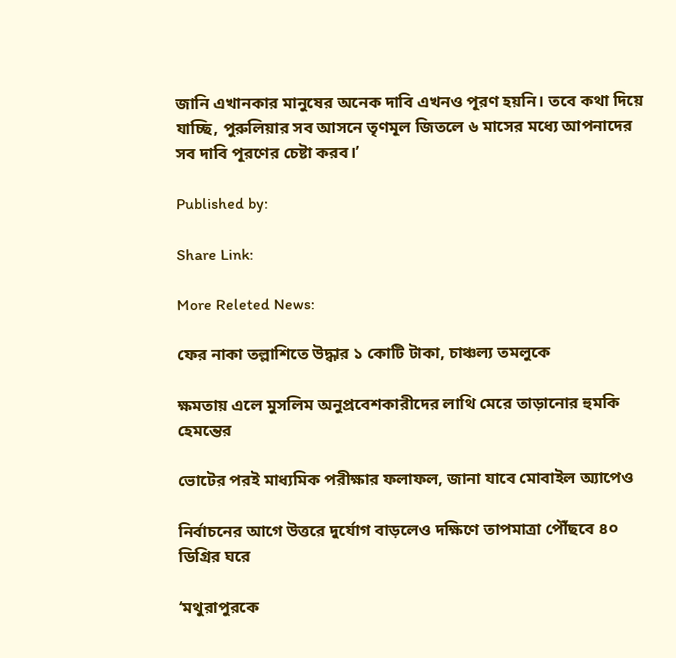জানি এখানকার মানুষের অনেক দাবি এখনও পূরণ হয়নি। তবে কথা দিয়ে যাচ্ছি, পুরুলিয়ার সব আসনে তৃণমূল জিতলে ৬ মাসের মধ্যে আপনাদের সব দাবি পূরণের চেষ্টা করব।’

Published by:

Share Link:

More Releted News:

ফের নাকা তল্লাশিতে উদ্ধার ১ কোটি টাকা, চাঞ্চল্য তমলুকে

ক্ষমতায় এলে মুসলিম অনুপ্রবেশকারীদের লাথি মেরে তাড়ানোর হুমকি হেমন্তের

ভোটের পরই মাধ্যমিক পরীক্ষার ফলাফল, জানা যাবে মোবাইল অ্যাপেও

নির্বাচনের আগে উত্তরে দুর্যোগ বাড়লেও দক্ষিণে তাপমাত্রা পৌঁছবে ৪০ ডিগ্রির ঘরে

‘মথুরাপুরকে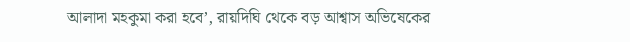আলাদা মহকুমা করা হবে’, রায়দিঘি থেকে বড় আশ্বাস অভিষেকের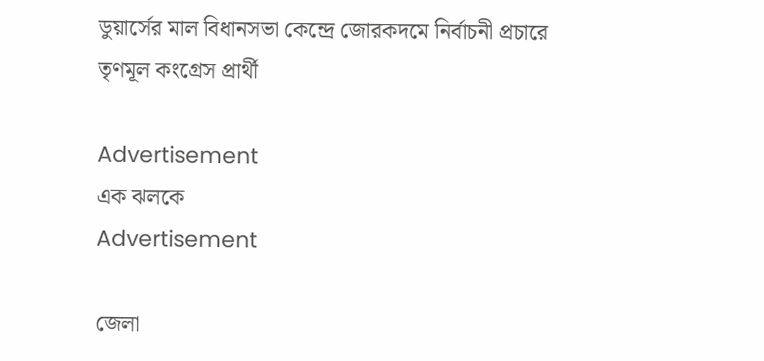ডুয়ার্সের মাল বিধানসভা কেন্দ্রে জোরকদমে নির্বাচনী প্রচারে তৃণমূল কংগ্রেস প্রার্থী

Advertisement
এক ঝলকে
Advertisement

জেলা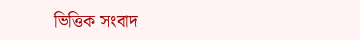ভিত্তিক সংবাদ